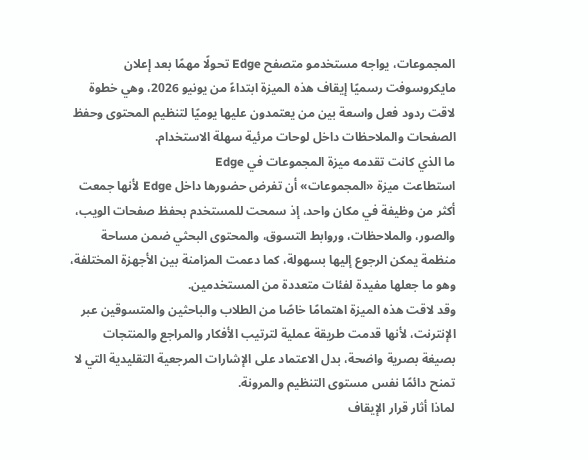المجموعات، يواجه مستخدمو متصفح Edge تحولًا مهمًا بعد إعلان مايكروسوفت رسميًا إيقاف هذه الميزة ابتداءً من يونيو 2026، وهي خطوة لاقت ردود فعل واسعة بين من يعتمدون عليها يوميًا لتنظيم المحتوى وحفظ الصفحات والملاحظات داخل لوحات مرئية سهلة الاستخدام.
ما الذي كانت تقدمه ميزة المجموعات في Edge
استطاعت ميزة «المجموعات» أن تفرض حضورها داخل Edge لأنها جمعت أكثر من وظيفة في مكان واحد، إذ سمحت للمستخدم بحفظ صفحات الويب، والصور، والملاحظات، وروابط التسوق، والمحتوى البحثي ضمن مساحة منظمة يمكن الرجوع إليها بسهولة، كما دعمت المزامنة بين الأجهزة المختلفة، وهو ما جعلها مفيدة لفئات متعددة من المستخدمين.
وقد لاقت هذه الميزة اهتمامًا خاصًا من الطلاب والباحثين والمتسوقين عبر الإنترنت، لأنها قدمت طريقة عملية لترتيب الأفكار والمراجع والمنتجات بصيغة بصرية واضحة، بدل الاعتماد على الإشارات المرجعية التقليدية التي لا تمنح دائمًا نفس مستوى التنظيم والمرونة.
لماذا أثار قرار الإيقاف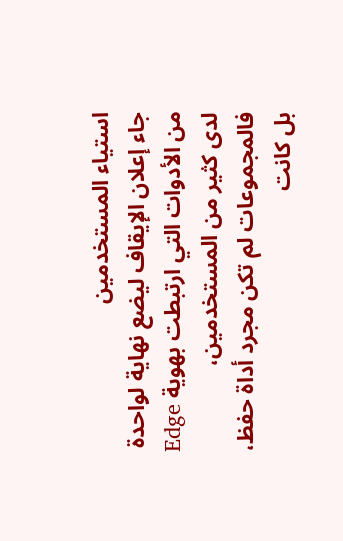استياء المستخدمين
جاء إعلان الإيقاف ليضع نهاية لواحدة من الأدوات التي ارتبطت بهوية Edge لدى كثير من المستخدمين، فالمجموعات لم تكن مجرد أداة حفظ، بل كانت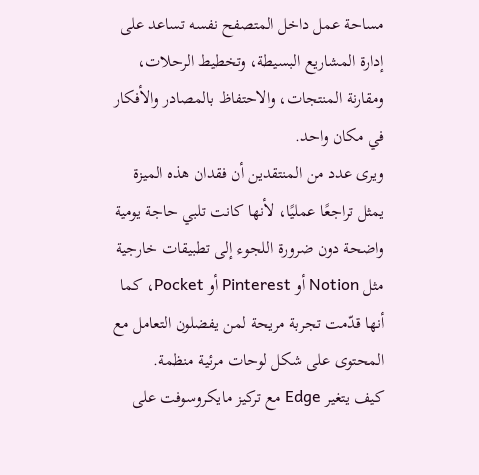مساحة عمل داخل المتصفح نفسه تساعد على إدارة المشاريع البسيطة، وتخطيط الرحلات، ومقارنة المنتجات، والاحتفاظ بالمصادر والأفكار في مكان واحد.
ويرى عدد من المنتقدين أن فقدان هذه الميزة يمثل تراجعًا عمليًا، لأنها كانت تلبي حاجة يومية واضحة دون ضرورة اللجوء إلى تطبيقات خارجية مثل Notion أو Pinterest أو Pocket، كما أنها قدّمت تجربة مريحة لمن يفضلون التعامل مع المحتوى على شكل لوحات مرئية منظمة.
كيف يتغير Edge مع تركيز مايكروسوفت على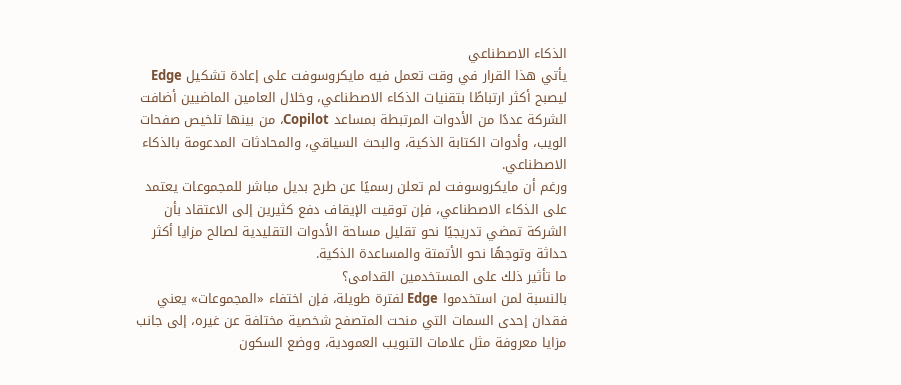الذكاء الاصطناعي
يأتي هذا القرار في وقت تعمل فيه مايكروسوفت على إعادة تشكيل Edge ليصبح أكثر ارتباطًا بتقنيات الذكاء الاصطناعي، وخلال العامين الماضيين أضافت الشركة عددًا من الأدوات المرتبطة بمساعد Copilot، من بينها تلخيص صفحات الويب، وأدوات الكتابة الذكية، والبحث السياقي، والمحادثات المدعومة بالذكاء الاصطناعي.
ورغم أن مايكروسوفت لم تعلن رسميًا عن طرح بديل مباشر للمجموعات يعتمد على الذكاء الاصطناعي، فإن توقيت الإيقاف دفع كثيرين إلى الاعتقاد بأن الشركة تمضي تدريجيًا نحو تقليل مساحة الأدوات التقليدية لصالح مزايا أكثر حداثة وتوجهًا نحو الأتمتة والمساعدة الذكية.
ما تأثير ذلك على المستخدمين القدامى؟
بالنسبة لمن استخدموا Edge لفترة طويلة، فإن اختفاء «المجموعات» يعني فقدان إحدى السمات التي منحت المتصفح شخصية مختلفة عن غيره، إلى جانب مزايا معروفة مثل علامات التبويب العمودية، ووضع السكون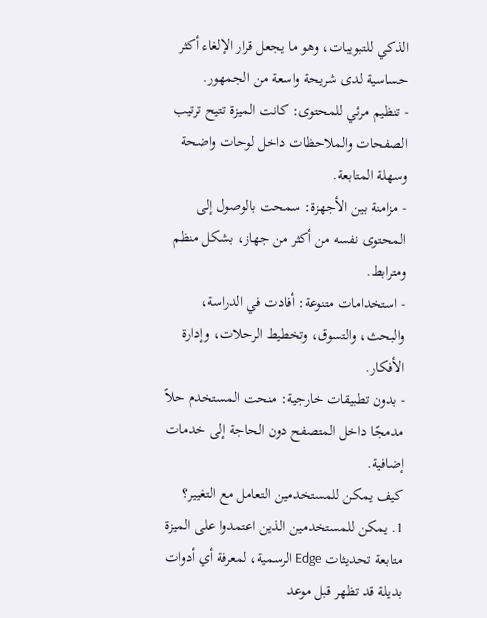الذكي للتبويبات، وهو ما يجعل قرار الإلغاء أكثر حساسية لدى شريحة واسعة من الجمهور.
- تنظيم مرئي للمحتوى: كانت الميزة تتيح ترتيب الصفحات والملاحظات داخل لوحات واضحة وسهلة المتابعة.
- مزامنة بين الأجهزة: سمحت بالوصول إلى المحتوى نفسه من أكثر من جهاز، بشكل منظم ومترابط.
- استخدامات متنوعة: أفادت في الدراسة، والبحث، والتسوق، وتخطيط الرحلات، وإدارة الأفكار.
- بدون تطبيقات خارجية: منحت المستخدم حلاً مدمجًا داخل المتصفح دون الحاجة إلى خدمات إضافية.
كيف يمكن للمستخدمين التعامل مع التغيير؟
1. يمكن للمستخدمين الذين اعتمدوا على الميزة متابعة تحديثات Edge الرسمية، لمعرفة أي أدوات بديلة قد تظهر قبل موعد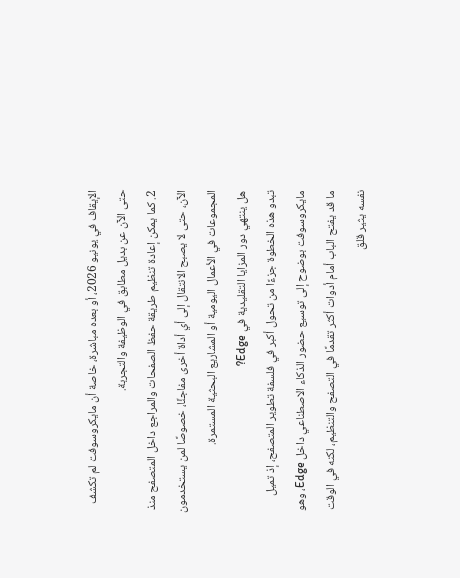الإيقاف في يونيو 2026، أو بعده مباشرة، خاصة أن مايكروسوفت لم تكشف حتى الآن عن بديل مطابق في الوظيفة والتجربة.
2. كما يمكن إعادة تنظيم طريقة حفظ الصفحات والمراجع داخل المتصفح منذ الآن، حتى لا يصبح الانتقال إلى أي أداة أخرى مفاجئًا، خصوصًا لمن يستخدمون المجموعات في الأعمال اليومية أو المشاريع البحثية المستمرة.
هل ينتهي دور المزايا التقليدية في Edge?
تبدو هذه الخطوة جزءًا من تحول أكبر في فلسفة تطوير المتصفح، إذ تميل مايكروسوفت بوضوح إلى توسيع حضور الذكاء الاصطناعي داخل Edge، وهو ما قد يفتح الباب أمام أدوات أكثر تقدمًا في التصفح والتنظيم، لكنه في الوقت نفسه يثير قلق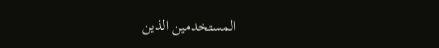المستخدمين الذين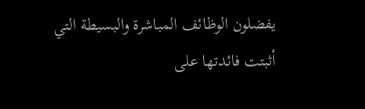يفضلون الوظائف المباشرة والبسيطة التي أثبتت فائدتها على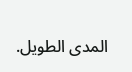المدى الطويل.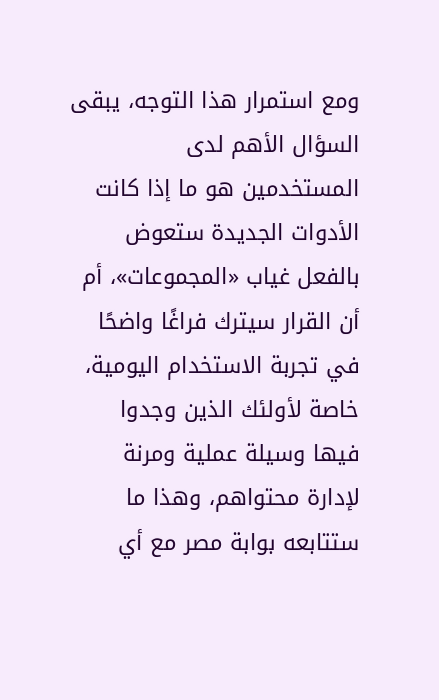ومع استمرار هذا التوجه، يبقى السؤال الأهم لدى المستخدمين هو ما إذا كانت الأدوات الجديدة ستعوض بالفعل غياب «المجموعات»، أم أن القرار سيترك فراغًا واضحًا في تجربة الاستخدام اليومية، خاصة لأولئك الذين وجدوا فيها وسيلة عملية ومرنة لإدارة محتواهم، وهذا ما ستتابعه بوابة مصر مع أي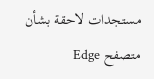مستجدات لاحقة بشأن متصفح Edge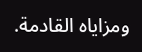ومزاياه القادمة.